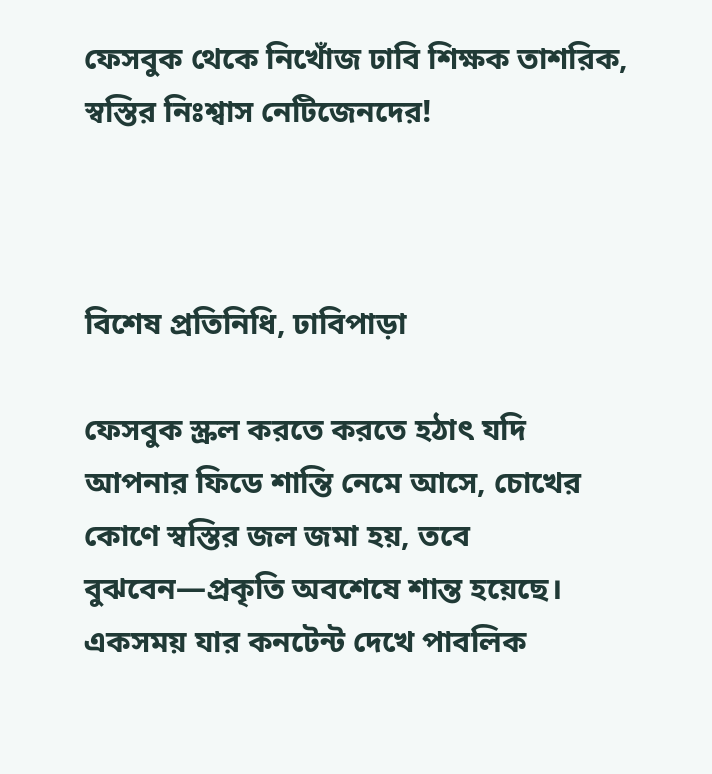ফেসবুক থেকে নিখোঁজ ঢাবি শিক্ষক তাশরিক, স্বস্তির নিঃশ্বাস নেটিজেনদের!



বিশেষ প্রতিনিধি, ঢাবিপাড়া

ফেসবুক স্ক্রল করতে করতে হঠাৎ যদি আপনার ফিডে শান্তি নেমে আসে, চোখের কোণে স্বস্তির জল জমা হয়, তবে বুঝবেন—প্রকৃতি অবশেষে শান্ত হয়েছে। একসময় যার কনটেন্ট দেখে পাবলিক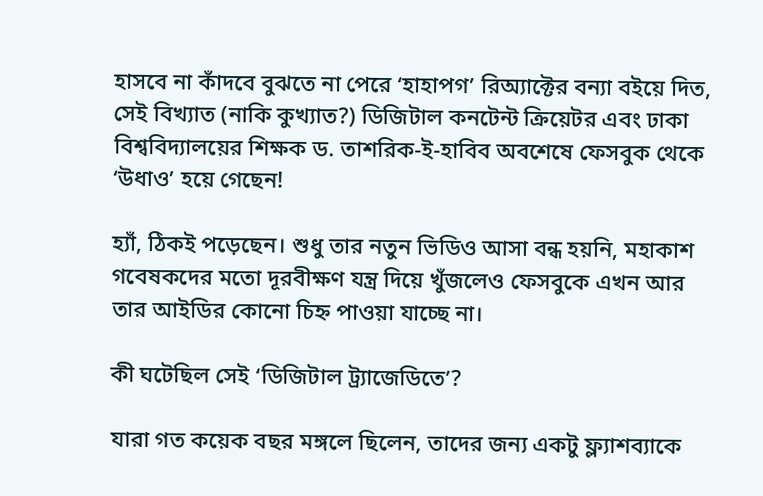হাসবে না কাঁদবে বুঝতে না পেরে ‘হাহাপগ’ রিঅ্যাক্টের বন্যা বইয়ে দিত, সেই বিখ্যাত (নাকি কুখ্যাত?) ডিজিটাল কনটেন্ট ক্রিয়েটর এবং ঢাকা বিশ্ববিদ্যালয়ের শিক্ষক ড. তাশরিক-ই-হাবিব অবশেষে ফেসবুক থেকে ‘উধাও’ হয়ে গেছেন!

হ্যাঁ, ঠিকই পড়েছেন। শুধু তার নতুন ভিডিও আসা বন্ধ হয়নি, মহাকাশ গবেষকদের মতো দূরবীক্ষণ যন্ত্র দিয়ে খুঁজলেও ফেসবুকে এখন আর তার আইডির কোনো চিহ্ন পাওয়া যাচ্ছে না।

কী ঘটেছিল সেই ‘ডিজিটাল ট্র্যাজেডিতে’?

যারা গত কয়েক বছর মঙ্গলে ছিলেন, তাদের জন্য একটু ফ্ল্যাশব্যাকে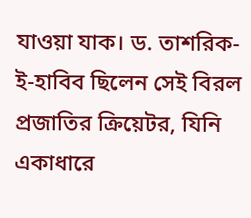যাওয়া যাক। ড. তাশরিক-ই-হাবিব ছিলেন সেই বিরল প্রজাতির ক্রিয়েটর, যিনি একাধারে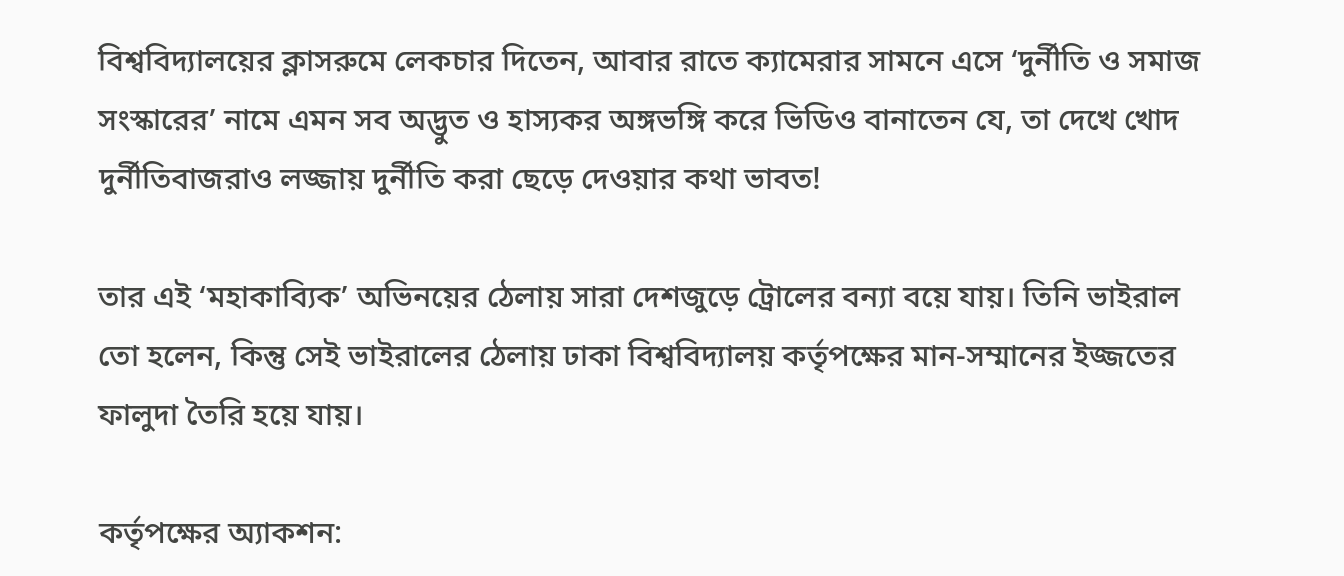বিশ্ববিদ্যালয়ের ক্লাসরুমে লেকচার দিতেন, আবার রাতে ক্যামেরার সামনে এসে ‘দুর্নীতি ও সমাজ সংস্কারের’ নামে এমন সব অদ্ভুত ও হাস্যকর অঙ্গভঙ্গি করে ভিডিও বানাতেন যে, তা দেখে খোদ দুর্নীতিবাজরাও লজ্জায় দুর্নীতি করা ছেড়ে দেওয়ার কথা ভাবত!

তার এই ‘মহাকাব্যিক’ অভিনয়ের ঠেলায় সারা দেশজুড়ে ট্রোলের বন্যা বয়ে যায়। তিনি ভাইরাল তো হলেন, কিন্তু সেই ভাইরালের ঠেলায় ঢাকা বিশ্ববিদ্যালয় কর্তৃপক্ষের মান-সম্মানের ইজ্জতের ফালুদা তৈরি হয়ে যায়।

কর্তৃপক্ষের অ্যাকশন: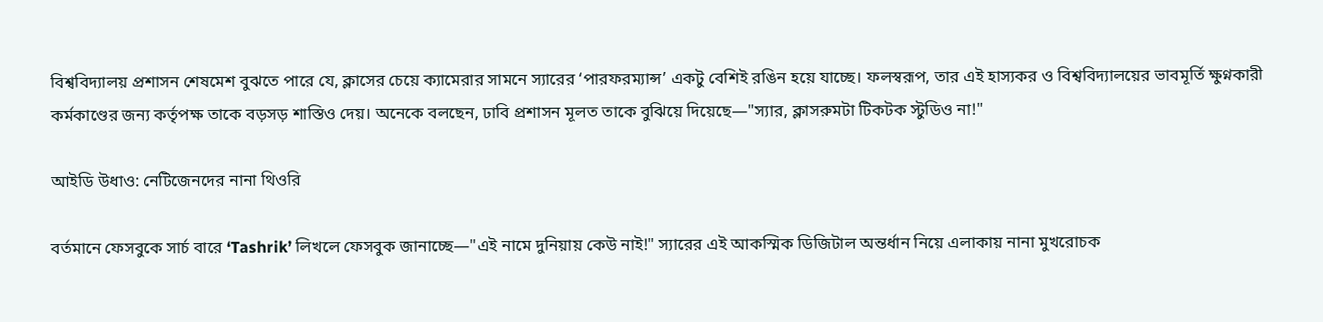বিশ্ববিদ্যালয় প্রশাসন শেষমেশ বুঝতে পারে যে, ক্লাসের চেয়ে ক্যামেরার সামনে স্যারের ‘পারফরম্যান্স’ একটু বেশিই রঙিন হয়ে যাচ্ছে। ফলস্বরূপ, তার এই হাস্যকর ও বিশ্ববিদ্যালয়ের ভাবমূর্তি ক্ষুণ্নকারী কর্মকাণ্ডের জন্য কর্তৃপক্ষ তাকে বড়সড় শাস্তিও দেয়। অনেকে বলছেন, ঢাবি প্রশাসন মূলত তাকে বুঝিয়ে দিয়েছে—"স্যার, ক্লাসরুমটা টিকটক স্টুডিও না!"

আইডি উধাও: নেটিজেনদের নানা থিওরি

বর্তমানে ফেসবুকে সার্চ বারে ‘Tashrik’ লিখলে ফেসবুক জানাচ্ছে—"এই নামে দুনিয়ায় কেউ নাই!" স্যারের এই আকস্মিক ডিজিটাল অন্তর্ধান নিয়ে এলাকায় নানা মুখরোচক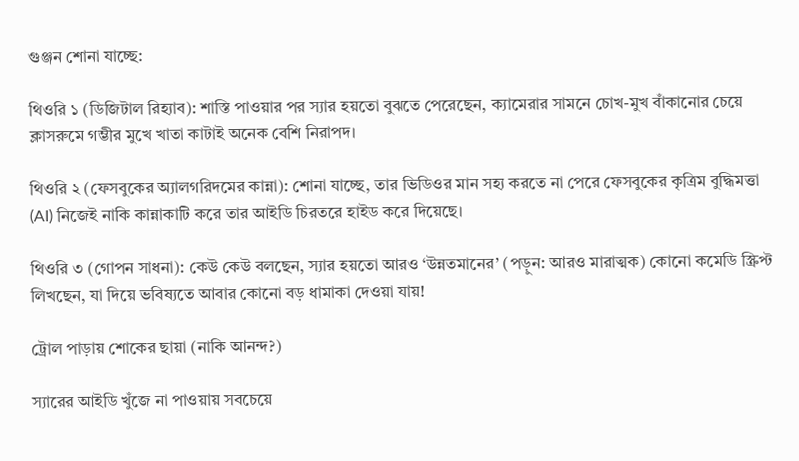গুঞ্জন শোনা যাচ্ছে:

থিওরি ১ (ডিজিটাল রিহ্যাব): শাস্তি পাওয়ার পর স্যার হয়তো বুঝতে পেরেছেন, ক্যামেরার সামনে চোখ-মুখ বাঁকানোর চেয়ে ক্লাসরুমে গম্ভীর মুখে খাতা কাটাই অনেক বেশি নিরাপদ।

থিওরি ২ (ফেসবুকের অ্যালগরিদমের কান্না): শোনা যাচ্ছে, তার ভিডিওর মান সহ্য করতে না পেরে ফেসবুকের কৃত্রিম বুদ্ধিমত্তা (AI) নিজেই নাকি কান্নাকাটি করে তার আইডি চিরতরে হাইড করে দিয়েছে।

থিওরি ৩ (গোপন সাধনা): কেউ কেউ বলছেন, স্যার হয়তো আরও ‘উন্নতমানের’ (পড়ুন: আরও মারাত্মক) কোনো কমেডি স্ক্রিপ্ট লিখছেন, যা দিয়ে ভবিষ্যতে আবার কোনো বড় ধামাকা দেওয়া যায়!

ট্রোল পাড়ায় শোকের ছায়া (নাকি আনন্দ?)

স্যারের আইডি খুঁজে না পাওয়ায় সবচেয়ে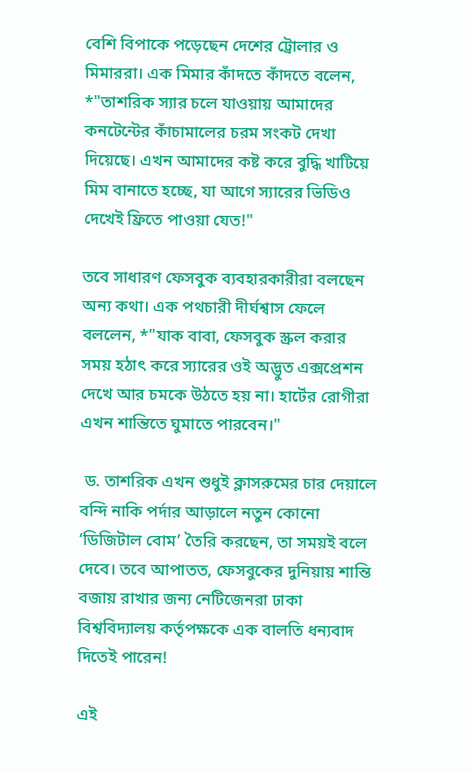বেশি বিপাকে পড়েছেন দেশের ট্রোলার ও মিমাররা। এক মিমার কাঁদতে কাঁদতে বলেন, *"তাশরিক স্যার চলে যাওয়ায় আমাদের কনটেন্টের কাঁচামালের চরম সংকট দেখা দিয়েছে। এখন আমাদের কষ্ট করে বুদ্ধি খাটিয়ে মিম বানাতে হচ্ছে, যা আগে স্যারের ভিডিও দেখেই ফ্রিতে পাওয়া যেত!"

তবে সাধারণ ফেসবুক ব্যবহারকারীরা বলছেন অন্য কথা। এক পথচারী দীর্ঘশ্বাস ফেলে বললেন, *"যাক বাবা, ফেসবুক স্ক্রল করার সময় হঠাৎ করে স্যারের ওই অদ্ভুত এক্সপ্রেশন দেখে আর চমকে উঠতে হয় না। হার্টের রোগীরা এখন শান্তিতে ঘুমাতে পারবেন।"

 ড. তাশরিক এখন শুধুই ক্লাসরুমের চার দেয়ালে বন্দি নাকি পর্দার আড়ালে নতুন কোনো ‘ডিজিটাল বোম’ তৈরি করছেন, তা সময়ই বলে দেবে। তবে আপাতত, ফেসবুকের দুনিয়ায় শান্তি বজায় রাখার জন্য নেটিজেনরা ঢাকা বিশ্ববিদ্যালয় কর্তৃপক্ষকে এক বালতি ধন্যবাদ দিতেই পারেন!

এই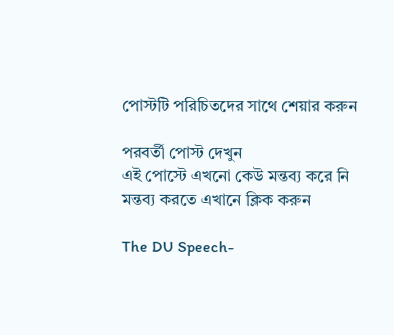পোস্টটি পরিচিতদের সাথে শেয়ার করুন

পরবর্তী পোস্ট দেখুন
এই পোস্টে এখনো কেউ মন্তব্য করে নি
মন্তব্য করতে এখানে ক্লিক করুন

The DU Speech-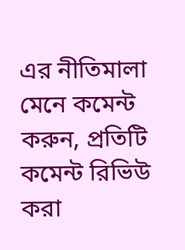এর নীতিমালা মেনে কমেন্ট করুন, প্রতিটি কমেন্ট রিভিউ করা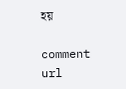হয়

comment url